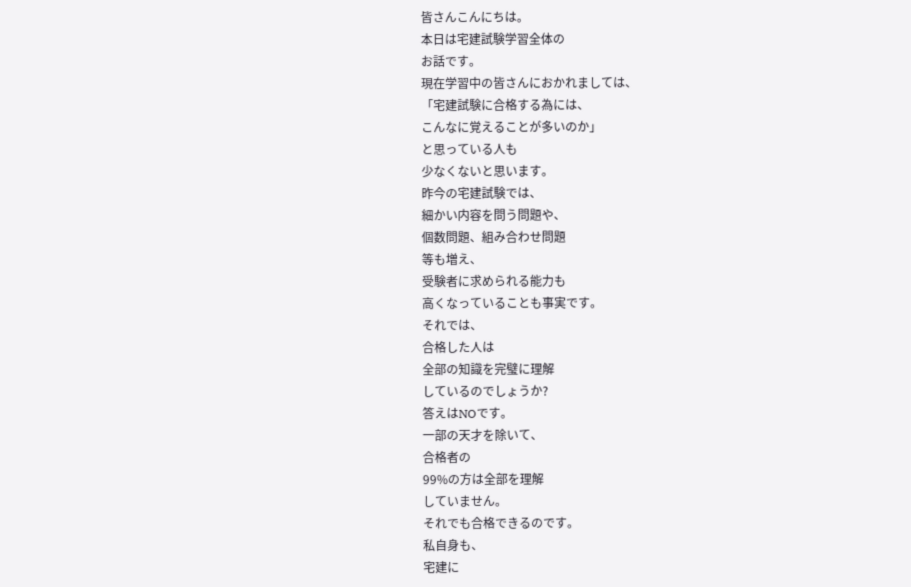皆さんこんにちは。
本日は宅建試験学習全体の
お話です。
現在学習中の皆さんにおかれましては、
「宅建試験に合格する為には、
こんなに覚えることが多いのか」
と思っている人も
少なくないと思います。
昨今の宅建試験では、
細かい内容を問う問題や、
個数問題、組み合わせ問題
等も増え、
受験者に求められる能力も
高くなっていることも事実です。
それでは、
合格した人は
全部の知識を完璧に理解
しているのでしょうか?
答えはNOです。
一部の天才を除いて、
合格者の
99%の方は全部を理解
していません。
それでも合格できるのです。
私自身も、
宅建に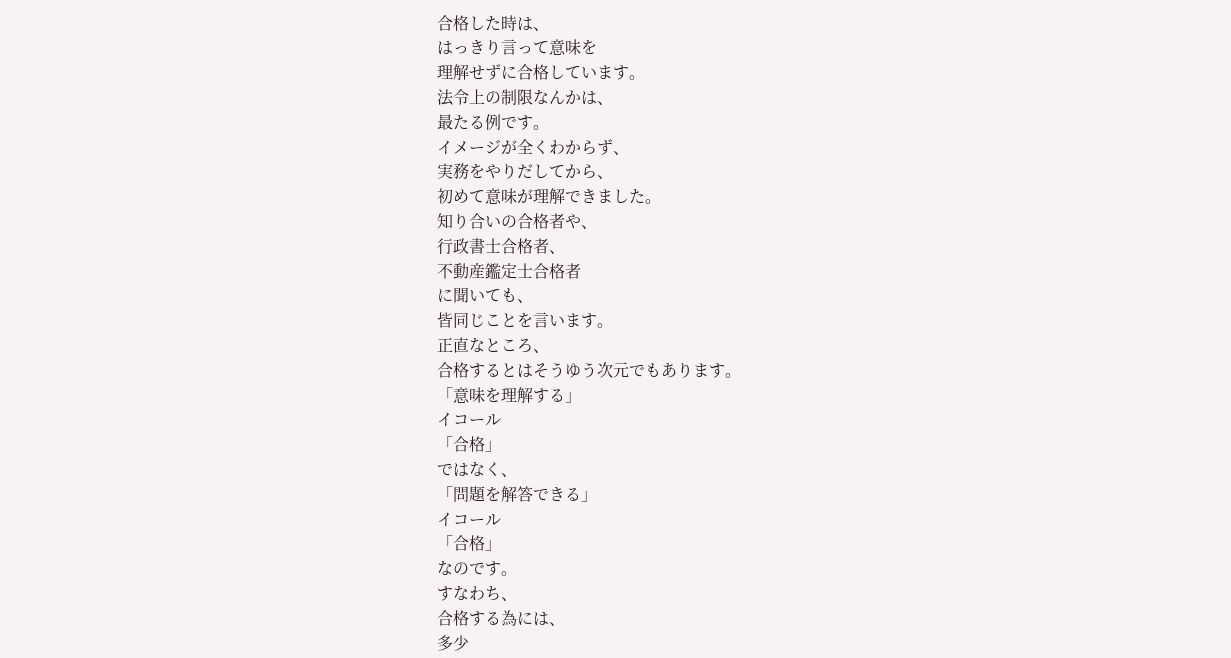合格した時は、
はっきり言って意味を
理解せずに合格しています。
法令上の制限なんかは、
最たる例です。
イメージが全くわからず、
実務をやりだしてから、
初めて意味が理解できました。
知り合いの合格者や、
行政書士合格者、
不動産鑑定士合格者
に聞いても、
皆同じことを言います。
正直なところ、
合格するとはそうゆう次元でもあります。
「意味を理解する」
イコール
「合格」
ではなく、
「問題を解答できる」
イコール
「合格」
なのです。
すなわち、
合格する為には、
多少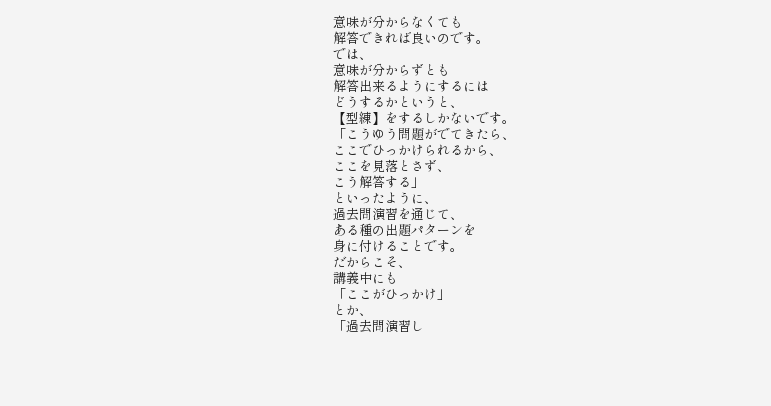意味が分からなくても
解答できれば良いのです。
では、
意味が分からずとも
解答出来るようにするには
どうするかというと、
【型練】をするしかないです。
「こうゆう問題がでてきたら、
ここでひっかけられるから、
ここを見落とさず、
こう解答する」
といったように、
過去問演習を通じて、
ある種の出題パターンを
身に付けることです。
だからこそ、
講義中にも
「ここがひっかけ」
とか、
「過去問演習し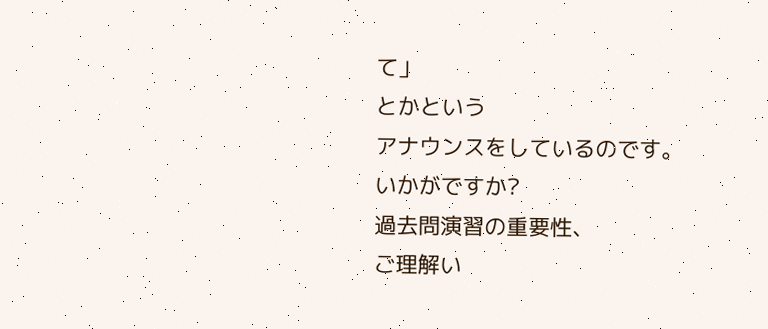て」
とかという
アナウンスをしているのです。
いかがですか?
過去問演習の重要性、
ご理解い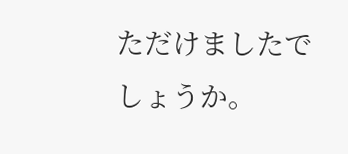ただけましたでしょうか。